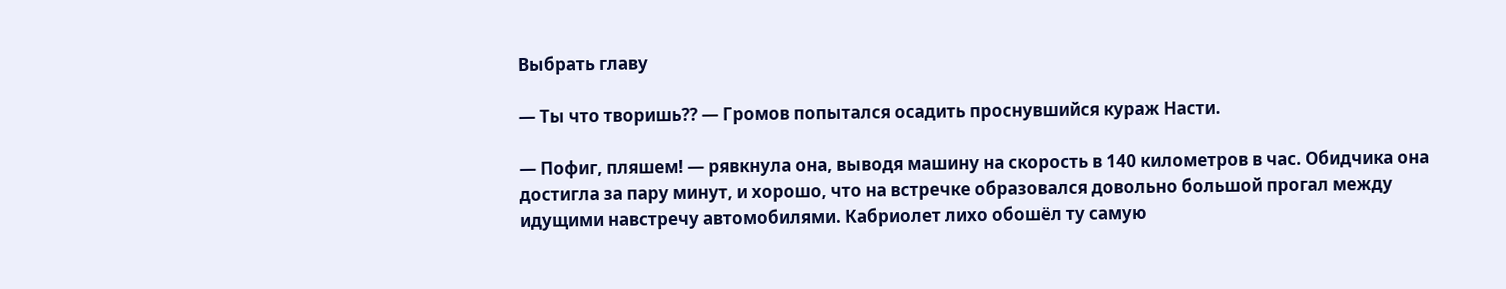Выбрать главу

— Ты что творишь?? — Громов попытался осадить проснувшийся кураж Насти.

— Пофиг, пляшем! — рявкнула она, выводя машину на скорость в 140 километров в час. Обидчика она достигла за пару минут, и хорошо, что на встречке образовался довольно большой прогал между идущими навстречу автомобилями. Кабриолет лихо обошёл ту самую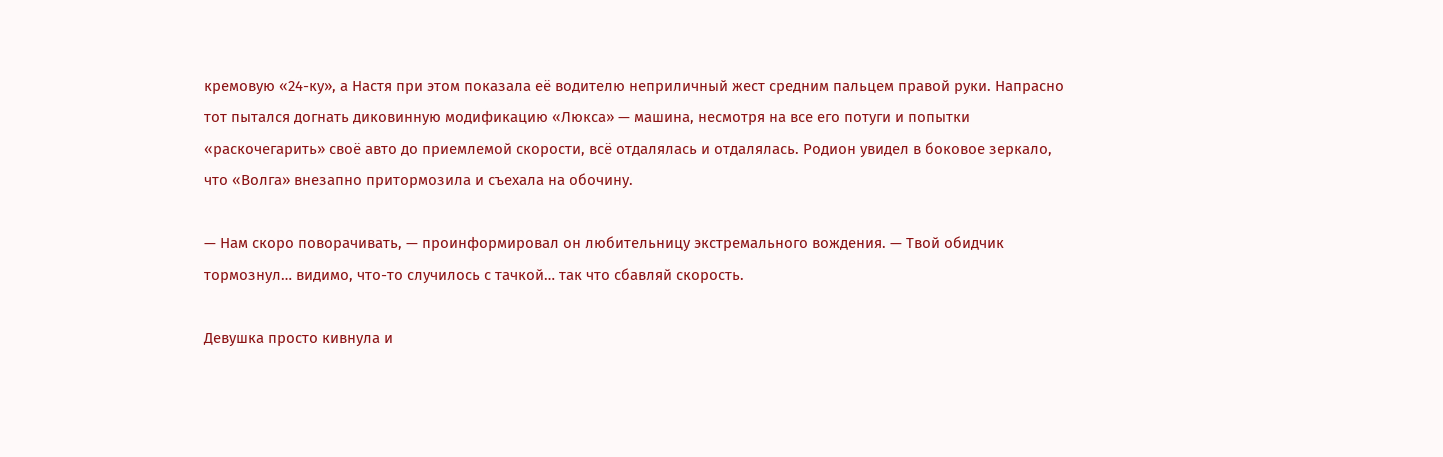кремовую «24-ку», а Настя при этом показала её водителю неприличный жест средним пальцем правой руки. Напрасно тот пытался догнать диковинную модификацию «Люкса» — машина, несмотря на все его потуги и попытки «раскочегарить» своё авто до приемлемой скорости, всё отдалялась и отдалялась. Родион увидел в боковое зеркало, что «Волга» внезапно притормозила и съехала на обочину.

— Нам скоро поворачивать, — проинформировал он любительницу экстремального вождения. — Твой обидчик тормознул… видимо, что-то случилось с тачкой… так что сбавляй скорость.

Девушка просто кивнула и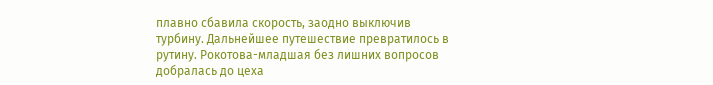плавно сбавила скорость, заодно выключив турбину. Дальнейшее путешествие превратилось в рутину. Рокотова-младшая без лишних вопросов добралась до цеха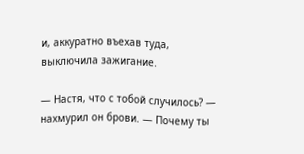и, аккуратно въехав туда, выключила зажигание.

— Настя, что с тобой случилось? — нахмурил он брови. — Почему ты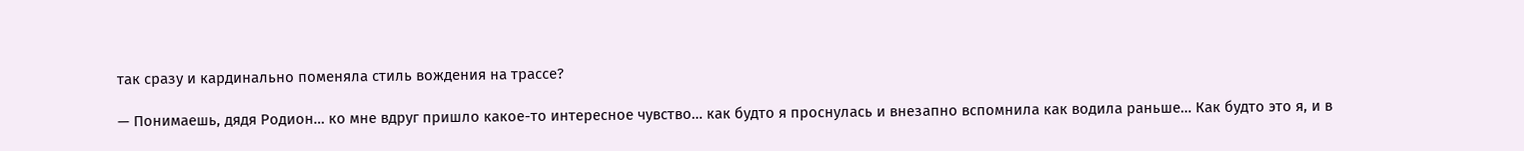так сразу и кардинально поменяла стиль вождения на трассе?

— Понимаешь, дядя Родион… ко мне вдруг пришло какое-то интересное чувство… как будто я проснулась и внезапно вспомнила как водила раньше… Как будто это я, и в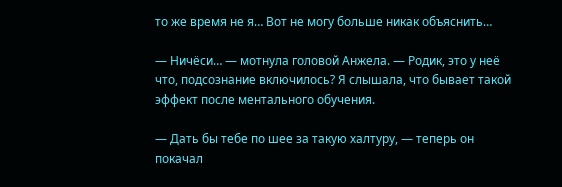то же время не я… Вот не могу больше никак объяснить…

— Ничёси… — мотнула головой Анжела. — Родик, это у неё что, подсознание включилось? Я слышала, что бывает такой эффект после ментального обучения.

— Дать бы тебе по шее за такую халтуру, — теперь он покачал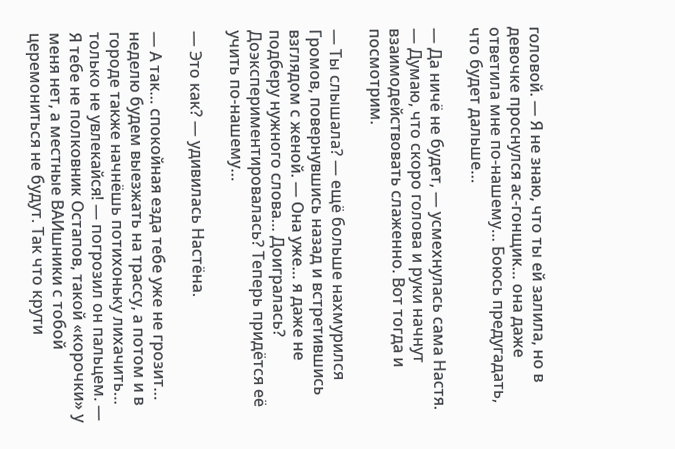головой. — Я не знаю, что ты ей залила, но в девочке проснулся ас-гонщик… она даже ответила мне по-нашему… Боюсь предугадать, что будет дальше…

— Да ничё не будет, — усмехнулась сама Настя. — Думаю, что скоро голова и руки начнут взаимодействовать слаженно. Вот тогда и посмотрим.

— Ты слышала? — ещё больше нахмурился Громов, повернувшись назад и встретившись взглядом с женой. — Она уже… я даже не подберу нужного слова… Доигралась? Доэкспериментировалась? Теперь придётся её учить по-нашему…

— Это как? — удивилась Настёна.

— А так… спокойная езда тебе уже не грозит… неделю будем выезжать на трассу, а потом и в городе также начнёшь потихоньку лихачить… только не увлекайся! — погрозил он пальцем. — Я тебе не полковник Остапов, такой «корочки» у меня нет, а местные ВАИшники с тобой церемониться не будут. Так что крути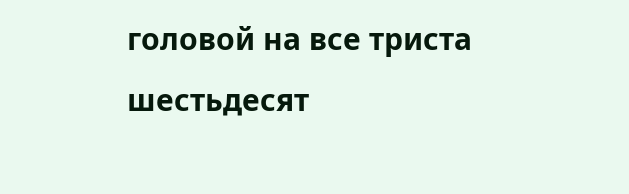головой на все триста шестьдесят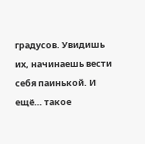градусов. Увидишь их, начинаешь вести себя паинькой. И ещё… такое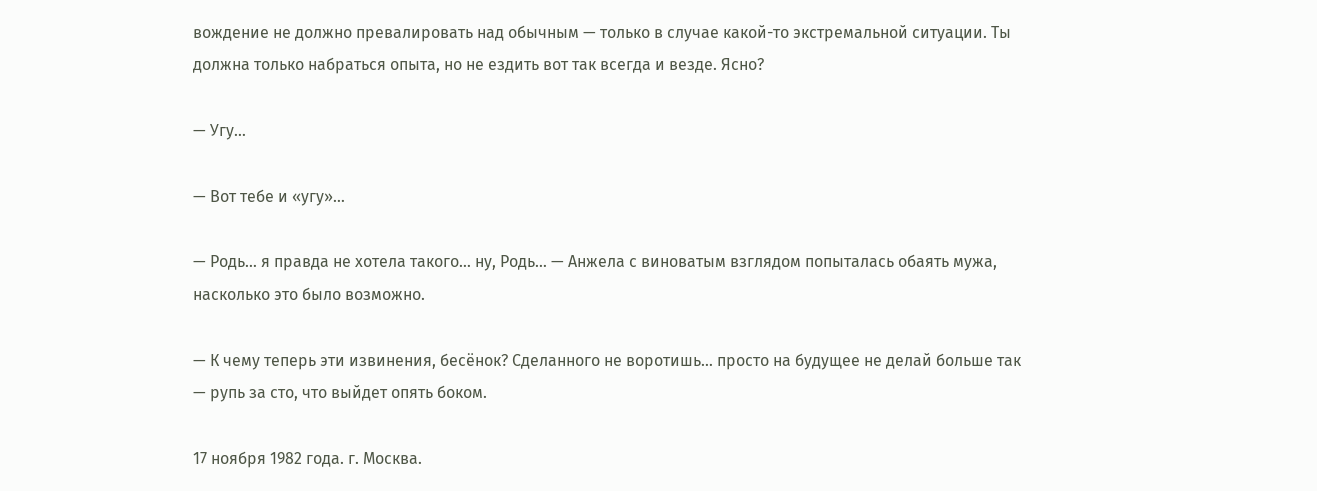вождение не должно превалировать над обычным — только в случае какой-то экстремальной ситуации. Ты должна только набраться опыта, но не ездить вот так всегда и везде. Ясно?

— Угу…

— Вот тебе и «угу»…

— Родь… я правда не хотела такого… ну, Родь… — Анжела с виноватым взглядом попыталась обаять мужа, насколько это было возможно.

— К чему теперь эти извинения, бесёнок? Сделанного не воротишь… просто на будущее не делай больше так — рупь за сто, что выйдет опять боком.

17 ноября 1982 года. г. Москва.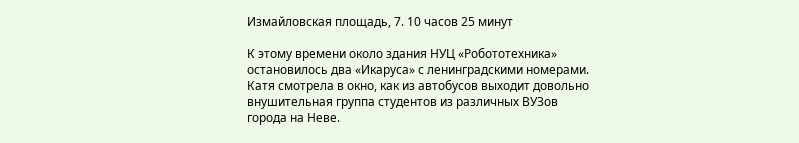Измайловская площадь, 7. 10 часов 25 минут

К этому времени около здания НУЦ «Робототехника» остановилось два «Икаруса» с ленинградскими номерами. Катя смотрела в окно, как из автобусов выходит довольно внушительная группа студентов из различных ВУЗов города на Неве.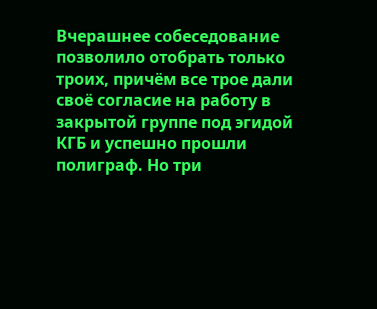Вчерашнее собеседование позволило отобрать только троих, причём все трое дали своё согласие на работу в закрытой группе под эгидой КГБ и успешно прошли полиграф. Но три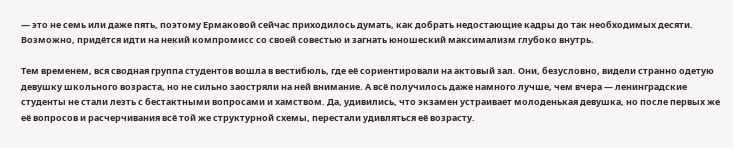— это не семь или даже пять, поэтому Ермаковой сейчас приходилось думать, как добрать недостающие кадры до так необходимых десяти. Возможно, придётся идти на некий компромисс со своей совестью и загнать юношеский максимализм глубоко внутрь.

Тем временем, вся сводная группа студентов вошла в вестибюль, где её сориентировали на актовый зал. Они, безусловно, видели странно одетую девушку школьного возраста, но не сильно заостряли на ней внимание. А всё получилось даже намного лучше, чем вчера — ленинградские студенты не стали лезть с бестактными вопросами и хамством. Да, удивились, что экзамен устраивает молоденькая девушка, но после первых же её вопросов и расчерчивания всё той же структурной схемы, перестали удивляться её возрасту.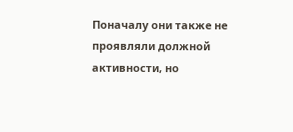Поначалу они также не проявляли должной активности, но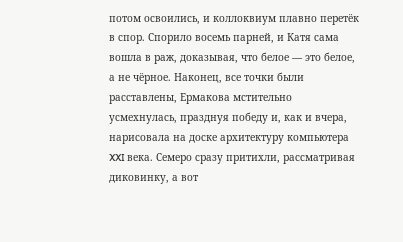потом освоились, и коллоквиум плавно перетёк в спор. Спорило восемь парней, и Катя сама вошла в раж, доказывая, что белое — это белое, а не чёрное. Наконец, все точки были расставлены, Ермакова мстительно усмехнулась, празднуя победу и, как и вчера, нарисовала на доске архитектуру компьютера XXI века. Семеро сразу притихли, рассматривая диковинку, а вот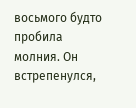восьмого будто пробила молния. Он встрепенулся,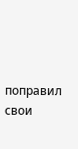поправил свои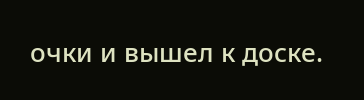очки и вышел к доске.